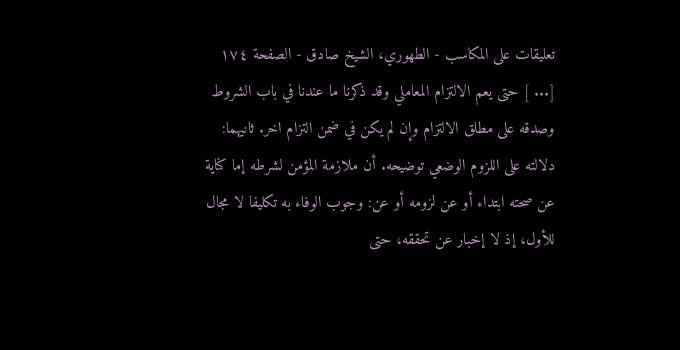تعليقات على المكاسب - الطهوري، الشيخ صادق - الصفحة ١٧٤
[... ] حتى يعم الالتزام المعاملي وقد ذكرنا ما عندنا في باب الشروط وصدقه على مطلق الالتزام وإن لم يكن في ضمن التزام اخر. ثانيهما: دلالته على اللزوم الوضعي توضيحه. أن ملازمة المؤمن لشرطه إما كناية عن صحته ابتداء أو عن لزومه أو عن: وجوب الوفاء به تكليفا لا مجال للأول، إذ لا إخبار عن تحققه، حتى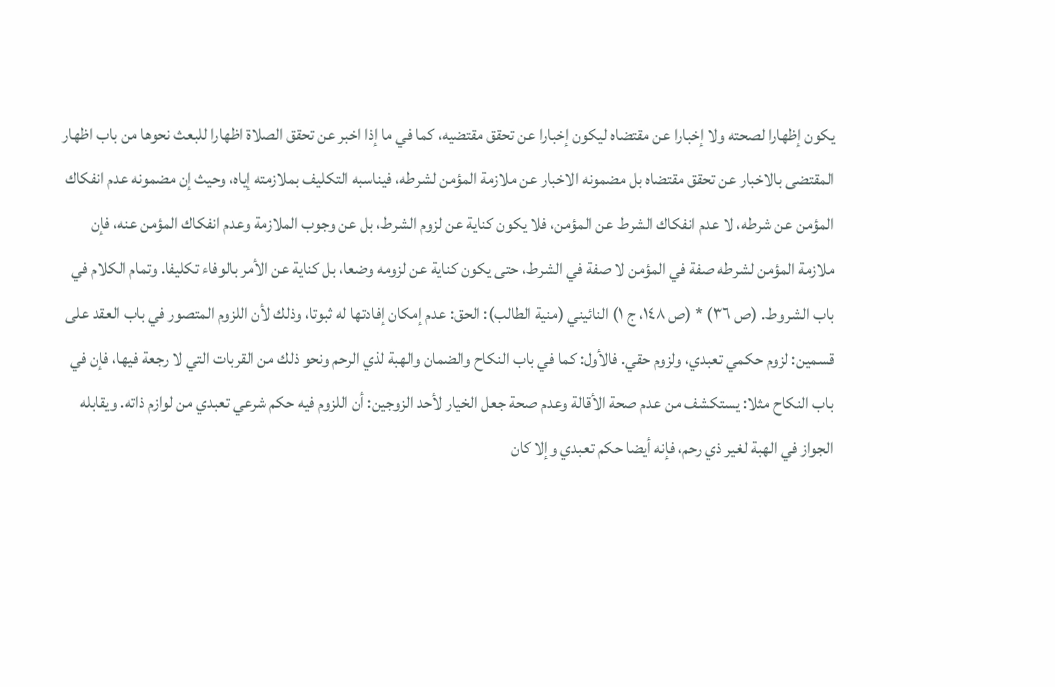يكون إظهارا لصحته ولا إخبارا عن مقتضاه ليكون إخبارا عن تحقق مقتضيه، كما في ما إذا اخبر عن تحقق الصلاة اظهارا للبعث نحوها من باب اظهار المقتضى بالاخبار عن تحقق مقتضاه بل مضمونه الاخبار عن ملازمة المؤمن لشرطه، فيناسبه التكليف بملازمته إياه، وحيث إن مضمونه عدم انفكاك المؤمن عن شرطه، لا عدم انفكاك الشرط عن المؤمن، فلا يكون كناية عن لزوم الشرط، بل عن وجوب الملازمة وعدم انفكاك المؤمن عنه، فإن ملازمة المؤمن لشرطه صفة في المؤمن لا صفة في الشرط، حتى يكون كناية عن لزومه وضعا، بل كناية عن الأمر بالوفاء تكليفا. وتمام الكلام في باب الشروط. (ص ٣٦) * (ص ١٤٨، ج ١) النائيني (منية الطالب): الحق: عدم إمكان إفادتها له ثبوتا، وذلك لأن اللزوم المتصور في باب العقد على قسمين: لزوم حكمي تعبدي، ولزوم حقي. فالأول: كما في باب النكاح والضمان والهبة لذي الرحم ونحو ذلك من القربات التي لا رجعة فيها، فإن في باب النكاح مثلا: يستكشف من عدم صحة الأقالة وعدم صحة جعل الخيار لأحد الزوجين: أن اللزوم فيه حكم شرعي تعبدي من لوازم ذاته. ويقابله الجواز في الهبة لغير ذي رحم، فإنه أيضا حكم تعبدي وإلا كان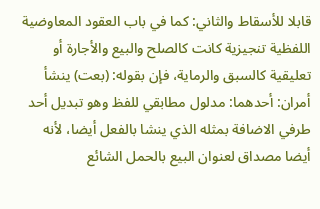قابلا للأسقاط والثاني: كما في باب العقود المعاوضية اللفظية تنجيزية كانت كالصلح والبيع والأجارة أو تعليقية كالسبق والرماية، فإن بقوله: (بعت) ينشأ أمران: أحدهما: مدلول مطابقي للفظ وهو تبديل أحد طرفي الاضافة بمثله الذي ينشا بالفعل أيضا، لأنه أيضا مصداق لعنوان البيع بالحمل الشائع